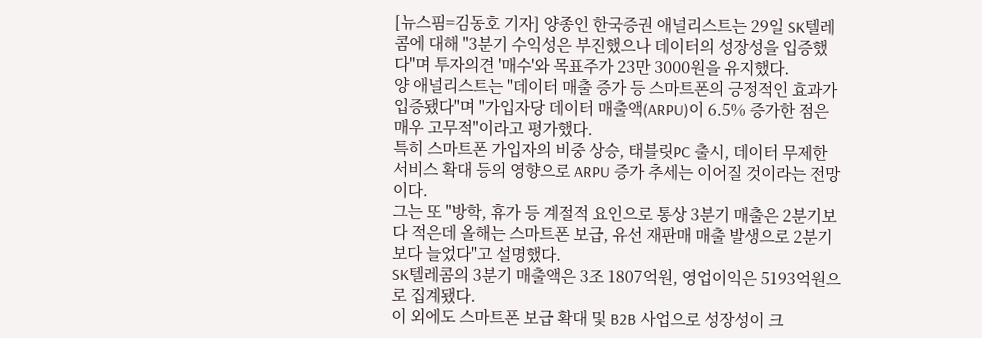[뉴스핌=김동호 기자] 양종인 한국증권 애널리스트는 29일 SK텔레콤에 대해 "3분기 수익성은 부진했으나 데이터의 성장성을 입증했다"며 투자의견 '매수'와 목표주가 23만 3000원을 유지했다.
양 애널리스트는 "데이터 매출 증가 등 스마트폰의 긍정적인 효과가 입증됐다"며 "가입자당 데이터 매출액(ARPU)이 6.5% 증가한 점은 매우 고무적"이라고 평가했다.
특히 스마트폰 가입자의 비중 상승, 태블릿PC 출시, 데이터 무제한 서비스 확대 등의 영향으로 ARPU 증가 추세는 이어질 것이라는 전망이다.
그는 또 "방학, 휴가 등 계절적 요인으로 통상 3분기 매출은 2분기보다 적은데 올해는 스마트폰 보급, 유선 재판매 매출 발생으로 2분기보다 늘었다"고 설명했다.
SK텔레콤의 3분기 매출액은 3조 1807억원, 영업이익은 5193억원으로 집계됐다.
이 외에도 스마트폰 보급 확대 및 B2B 사업으로 성장성이 크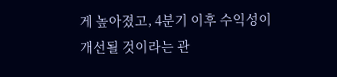게 높아졌고, 4분기 이후 수익성이 개선될 것이라는 관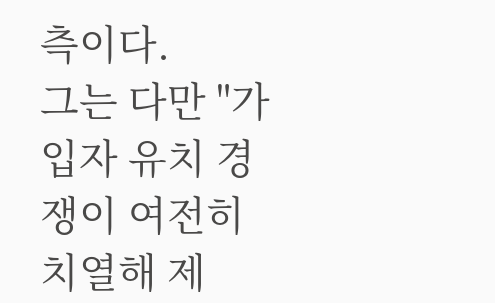측이다.
그는 다만 "가입자 유치 경쟁이 여전히 치열해 제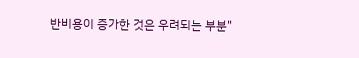반비용이 증가한 것은 우려되는 부분"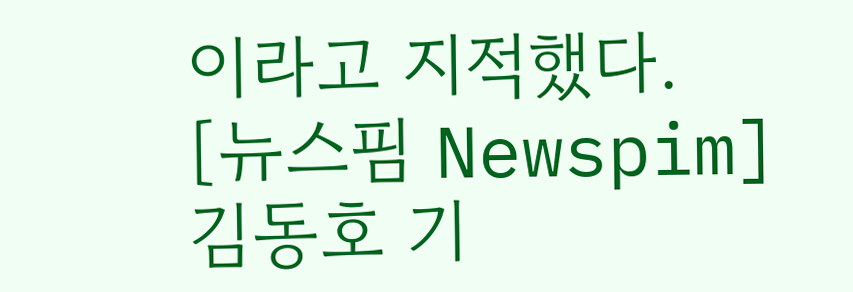이라고 지적했다.
[뉴스핌 Newspim] 김동호 기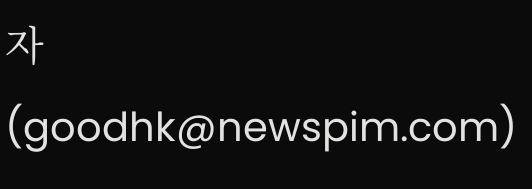자 (goodhk@newspim.com)